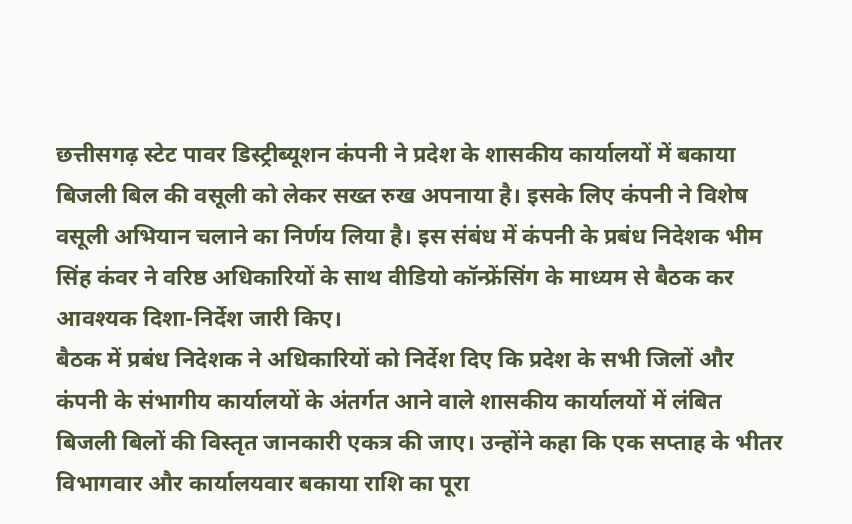छत्तीसगढ़ स्टेट पावर डिस्ट्रीब्यूशन कंपनी ने प्रदेश के शासकीय कार्यालयों में बकाया बिजली बिल की वसूली को लेकर सख्त रुख अपनाया है। इसके लिए कंपनी ने विशेष वसूली अभियान चलाने का निर्णय लिया है। इस संबंध में कंपनी के प्रबंध निदेशक भीम सिंह कंवर ने वरिष्ठ अधिकारियों के साथ वीडियो कॉन्फ्रेंसिंग के माध्यम से बैठक कर आवश्यक दिशा-निर्देश जारी किए।
बैठक में प्रबंध निदेशक ने अधिकारियों को निर्देश दिए कि प्रदेश के सभी जिलों और कंपनी के संभागीय कार्यालयों के अंतर्गत आने वाले शासकीय कार्यालयों में लंबित बिजली बिलों की विस्तृत जानकारी एकत्र की जाए। उन्होंने कहा कि एक सप्ताह के भीतर विभागवार और कार्यालयवार बकाया राशि का पूरा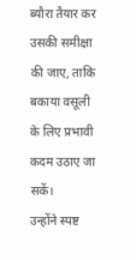ब्यौरा तैयार कर उसकी समीक्षा की जाए, ताकि बकाया वसूली के लिए प्रभावी कदम उठाए जा सकें।
उन्होंने स्पष्ट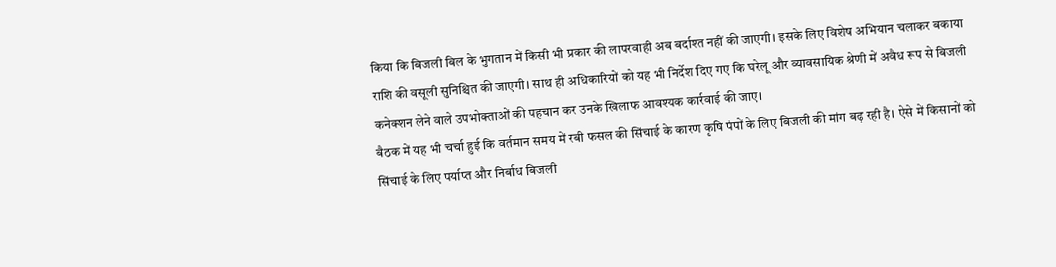किया कि बिजली बिल के भुगतान में किसी भी प्रकार की लापरवाही अब बर्दाश्त नहीं की जाएगी। इसके लिए विशेष अभियान चलाकर बकाया राशि की वसूली सुनिश्चित की जाएगी। साथ ही अधिकारियों को यह भी निर्देश दिए गए कि घरेलू और व्यावसायिक श्रेणी में अवैध रूप से बिजली कनेक्शन लेने वाले उपभोक्ताओं की पहचान कर उनके खिलाफ आवश्यक कार्रवाई की जाए।
बैठक में यह भी चर्चा हुई कि वर्तमान समय में रबी फसल की सिंचाई के कारण कृषि पंपों के लिए बिजली की मांग बढ़ रही है। ऐसे में किसानों को सिंचाई के लिए पर्याप्त और निर्बाध बिजली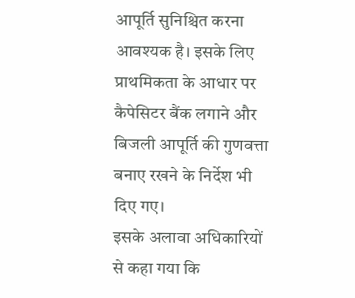आपूर्ति सुनिश्चित करना आवश्यक है। इसके लिए प्राथमिकता के आधार पर कैपेसिटर बैंक लगाने और बिजली आपूर्ति की गुणवत्ता बनाए रखने के निर्देश भी दिए गए।
इसके अलावा अधिकारियों से कहा गया कि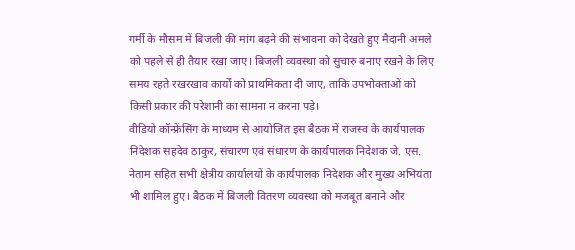गर्मी के मौसम में बिजली की मांग बढ़ने की संभावना को देखते हुए मैदानी अमले को पहले से ही तैयार रखा जाए। बिजली व्यवस्था को सुचारु बनाए रखने के लिए समय रहते रखरखाव कार्यों को प्राथमिकता दी जाए, ताकि उपभोक्ताओं को किसी प्रकार की परेशानी का सामना न करना पड़े।
वीडियो कॉन्फ्रेंसिंग के माध्यम से आयोजित इस बैठक में राजस्व के कार्यपालक निदेशक सहदेव ठाकुर, संचारण एवं संधारण के कार्यपालक निदेशक जे. एस. नेताम सहित सभी क्षेत्रीय कार्यालयों के कार्यपालक निदेशक और मुख्य अभियंता भी शामिल हुए। बैठक में बिजली वितरण व्यवस्था को मजबूत बनाने और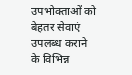उपभोक्ताओं को बेहतर सेवाएं उपलब्ध कराने के विभिन्न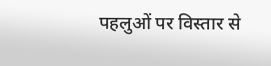पहलुओं पर विस्तार से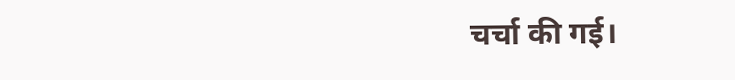चर्चा की गई।